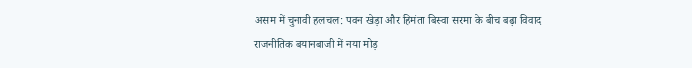असम में चुनावी हलचल: पवन खेड़ा और हिमंता बिस्वा सरमा के बीच बढ़ा विवाद
राजनीतिक बयानबाजी में नया मोड़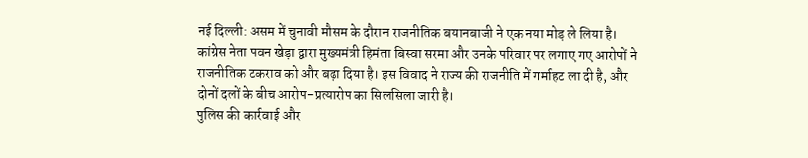नई दिल्ली: असम में चुनावी मौसम के दौरान राजनीतिक बयानबाजी ने एक नया मोड़ ले लिया है। कांग्रेस नेता पवन खेड़ा द्वारा मुख्यमंत्री हिमंता बिस्वा सरमा और उनके परिवार पर लगाए गए आरोपों ने राजनीतिक टकराव को और बढ़ा दिया है। इस विवाद ने राज्य की राजनीति में गर्माहट ला दी है, और दोनों दलों के बीच आरोप-प्रत्यारोप का सिलसिला जारी है।
पुलिस की कार्रवाई और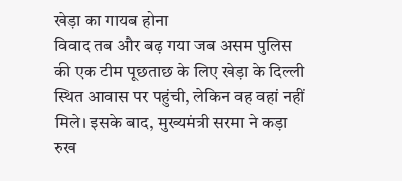खेड़ा का गायब होना
विवाद तब और बढ़ गया जब असम पुलिस की एक टीम पूछताछ के लिए खेड़ा के दिल्ली स्थित आवास पर पहुंची, लेकिन वह वहां नहीं मिले। इसके बाद, मुख्यमंत्री सरमा ने कड़ा रुख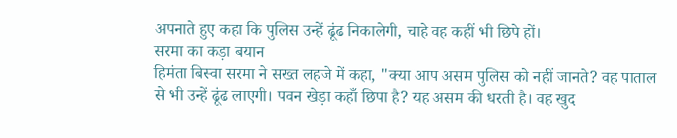अपनाते हुए कहा कि पुलिस उन्हें ढूंढ निकालेगी, चाहे वह कहीं भी छिपे हों।
सरमा का कड़ा बयान
हिमंता बिस्वा सरमा ने सख्त लहजे में कहा, "क्या आप असम पुलिस को नहीं जानते? वह पाताल से भी उन्हें ढूंढ लाएगी। पवन खेड़ा कहाँ छिपा है? यह असम की धरती है। वह खुद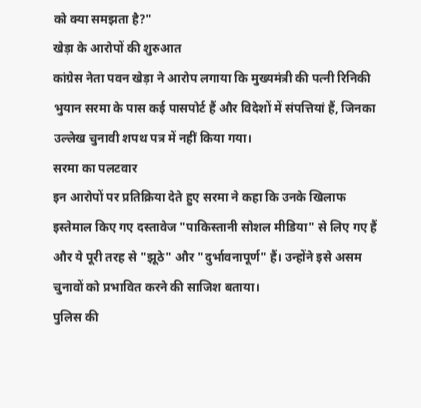को क्या समझता है?"
खेड़ा के आरोपों की शुरुआत
कांग्रेस नेता पवन खेड़ा ने आरोप लगाया कि मुख्यमंत्री की पत्नी रिनिकी भुयान सरमा के पास कई पासपोर्ट हैं और विदेशों में संपत्तियां हैं, जिनका उल्लेख चुनावी शपथ पत्र में नहीं किया गया।
सरमा का पलटवार
इन आरोपों पर प्रतिक्रिया देते हुए सरमा ने कहा कि उनके खिलाफ इस्तेमाल किए गए दस्तावेज "पाकिस्तानी सोशल मीडिया" से लिए गए हैं और ये पूरी तरह से "झूठे" और "दुर्भावनापूर्ण" हैं। उन्होंने इसे असम चुनावों को प्रभावित करने की साजिश बताया।
पुलिस की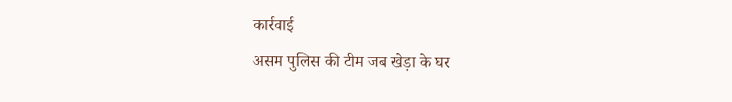कार्रवाई
असम पुलिस की टीम जब खेड़ा के घर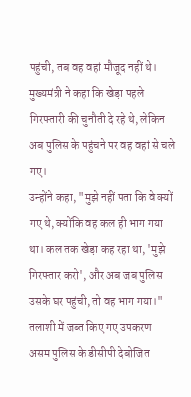पहुंची, तब वह वहां मौजूद नहीं थे। मुख्यमंत्री ने कहा कि खेड़ा पहले गिरफ्तारी की चुनौती दे रहे थे, लेकिन अब पुलिस के पहुंचने पर वह वहां से चले गए।
उन्होंने कहा, "मुझे नहीं पता कि वे क्यों गए थे, क्योंकि वह कल ही भाग गया था। कल तक खेड़ा कह रहा था, 'मुझे गिरफ्तार करो', और अब जब पुलिस उसके घर पहुंची, तो वह भाग गया।"
तलाशी में जब्त किए गए उपकरण
असम पुलिस के डीसीपी देबोजित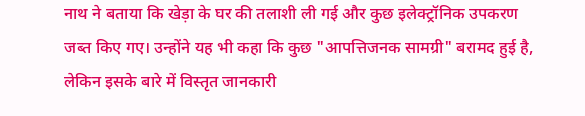नाथ ने बताया कि खेड़ा के घर की तलाशी ली गई और कुछ इलेक्ट्रॉनिक उपकरण जब्त किए गए। उन्होंने यह भी कहा कि कुछ "आपत्तिजनक सामग्री" बरामद हुई है, लेकिन इसके बारे में विस्तृत जानकारी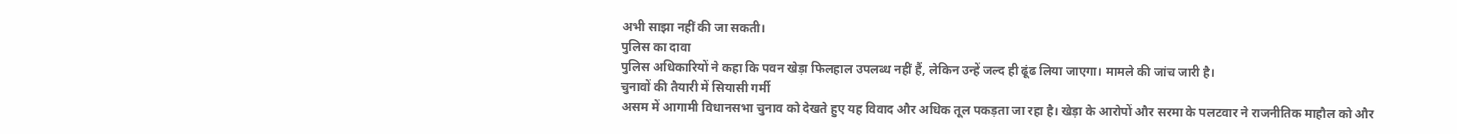अभी साझा नहीं की जा सकती।
पुलिस का दावा
पुलिस अधिकारियों ने कहा कि पवन खेड़ा फिलहाल उपलब्ध नहीं हैं, लेकिन उन्हें जल्द ही ढूंढ लिया जाएगा। मामले की जांच जारी है।
चुनावों की तैयारी में सियासी गर्मी
असम में आगामी विधानसभा चुनाव को देखते हुए यह विवाद और अधिक तूल पकड़ता जा रहा है। खेड़ा के आरोपों और सरमा के पलटवार ने राजनीतिक माहौल को और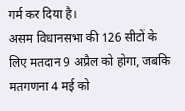गर्म कर दिया है।
असम विधानसभा की 126 सीटों के लिए मतदान 9 अप्रैल को होगा, जबकि मतगणना 4 मई को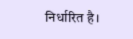निर्धारित है।